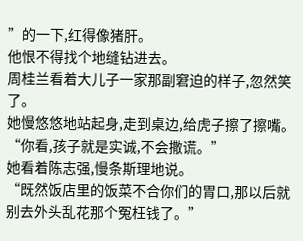”的一下,红得像猪肝。
他恨不得找个地缝钻进去。
周桂兰看着大儿子一家那副窘迫的样子,忽然笑了。
她慢悠悠地站起身,走到桌边,给虎子擦了擦嘴。
“你看,孩子就是实诚,不会撒谎。”
她看着陈志强,慢条斯理地说。
“既然饭店里的饭菜不合你们的胃口,那以后就别去外头乱花那个冤枉钱了。”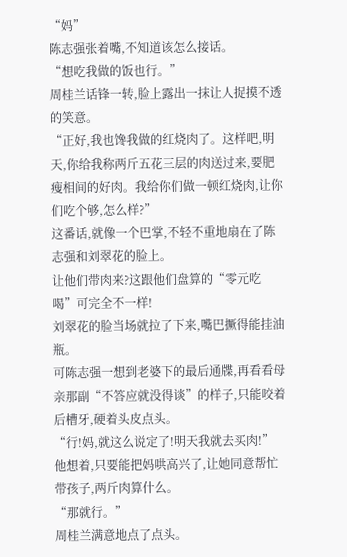“妈”
陈志强张着嘴,不知道该怎么接话。
“想吃我做的饭也行。”
周桂兰话锋一转,脸上露出一抹让人捉摸不透的笑意。
“正好,我也馋我做的红烧肉了。这样吧,明天,你给我称两斤五花三层的肉送过来,要肥瘦相间的好肉。我给你们做一顿红烧肉,让你们吃个够,怎么样?”
这番话,就像一个巴掌,不轻不重地扇在了陈志强和刘翠花的脸上。
让他们带肉来?这跟他们盘算的“零元吃喝”可完全不一样!
刘翠花的脸当场就拉了下来,嘴巴撅得能挂油瓶。
可陈志强一想到老婆下的最后通牒,再看看母亲那副“不答应就没得谈”的样子,只能咬着后槽牙,硬着头皮点头。
“行!妈,就这么说定了!明天我就去买肉!”
他想着,只要能把妈哄高兴了,让她同意帮忙带孩子,两斤肉算什么。
“那就行。”
周桂兰满意地点了点头。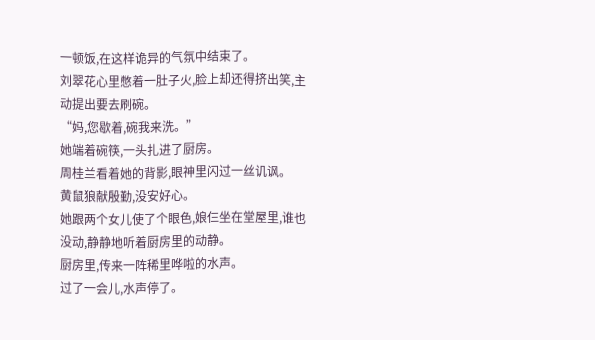一顿饭,在这样诡异的气氛中结束了。
刘翠花心里憋着一肚子火,脸上却还得挤出笑,主动提出要去刷碗。
“妈,您歇着,碗我来洗。”
她端着碗筷,一头扎进了厨房。
周桂兰看着她的背影,眼神里闪过一丝讥讽。
黄鼠狼献殷勤,没安好心。
她跟两个女儿使了个眼色,娘仨坐在堂屋里,谁也没动,静静地听着厨房里的动静。
厨房里,传来一阵稀里哗啦的水声。
过了一会儿,水声停了。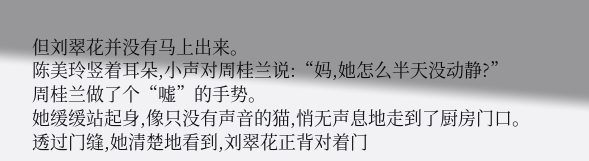但刘翠花并没有马上出来。
陈美玲竖着耳朵,小声对周桂兰说:“妈,她怎么半天没动静?”
周桂兰做了个“嘘”的手势。
她缓缓站起身,像只没有声音的猫,悄无声息地走到了厨房门口。
透过门缝,她清楚地看到,刘翠花正背对着门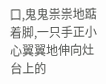口,鬼鬼祟祟地踮着脚,一只手正小心翼翼地伸向灶台上的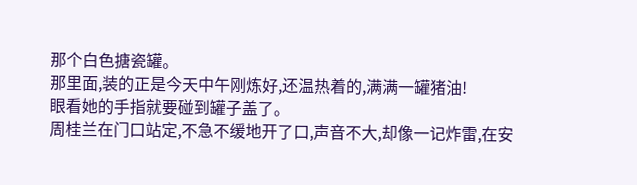那个白色搪瓷罐。
那里面,装的正是今天中午刚炼好,还温热着的,满满一罐猪油!
眼看她的手指就要碰到罐子盖了。
周桂兰在门口站定,不急不缓地开了口,声音不大,却像一记炸雷,在安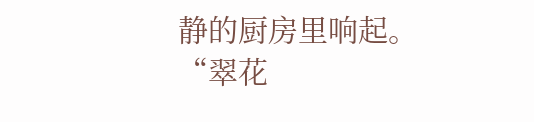静的厨房里响起。
“翠花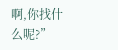啊,你找什么呢?”